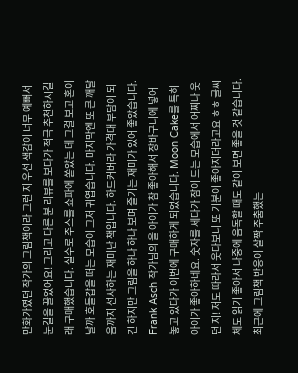만화가였던 작가의 그림책이라 그런 지 우선 색감이 너무 예뻐서 눈길을 끌었어요! 그리고 다른 분 리뷰를 보다가 적극 추천하시길래 구매했습니다. 실수로 주스를 쇼파에 쏟았는 데 그걸 보고 혼이 날까 호들갑을 떠는 모습이 그저 귀엽습니다. 마지막엔 또 큰 깨달음까지 선사하는 재미난 책입니다. 하드커버라 가격대 부담이 되긴 하지만 그림을 하나 하나 보며 즐기는 재미가 있어 좋았습니다.
Frank Asch 작가님의 을 아이가 참 좋아해서 장바구니에 넣어 놓고 있다가 이번에 구매하게 되었습니다. Moon Cake를 특히 아이가 좋아하네요. 숫자를 세다가 잠이 드는 모습에서 어찌나 웃던 지! 저도 따라서 웃다보니 또 기분이 좋아지더라고요 ㅎㅎ 글씨체도 읽기 좋아서 나중에 음독할 때도 같이 보면 좋을 것 같습니다.
최근에 그림책 반응이 살짝 주춤했는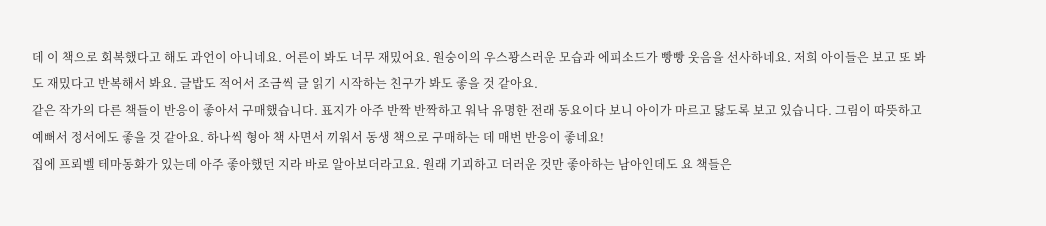데 이 책으로 회복했다고 해도 과언이 아니네요. 어른이 봐도 너무 재밌어요. 원숭이의 우스꽝스러운 모습과 에피소드가 빵빵 웃음을 선사하네요. 저희 아이들은 보고 또 봐도 재밌다고 반복해서 봐요. 글밥도 적어서 조금씩 글 읽기 시작하는 친구가 봐도 좋을 것 같아요.
같은 작가의 다른 책들이 반응이 좋아서 구매했습니다. 표지가 아주 반짝 반짝하고 워낙 유명한 전래 동요이다 보니 아이가 마르고 닳도록 보고 있습니다. 그림이 따뜻하고 예뻐서 정서에도 좋을 것 같아요. 하나씩 형아 책 사면서 끼워서 동생 책으로 구매하는 데 매번 반응이 좋네요!
집에 프뢰벨 테마동화가 있는데 아주 좋아했던 지라 바로 알아보더라고요. 원래 기괴하고 더러운 것만 좋아하는 남아인데도 요 책들은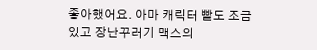좋아했어요. 아마 캐릭터 빨도 조금 있고 장난꾸러기 맥스의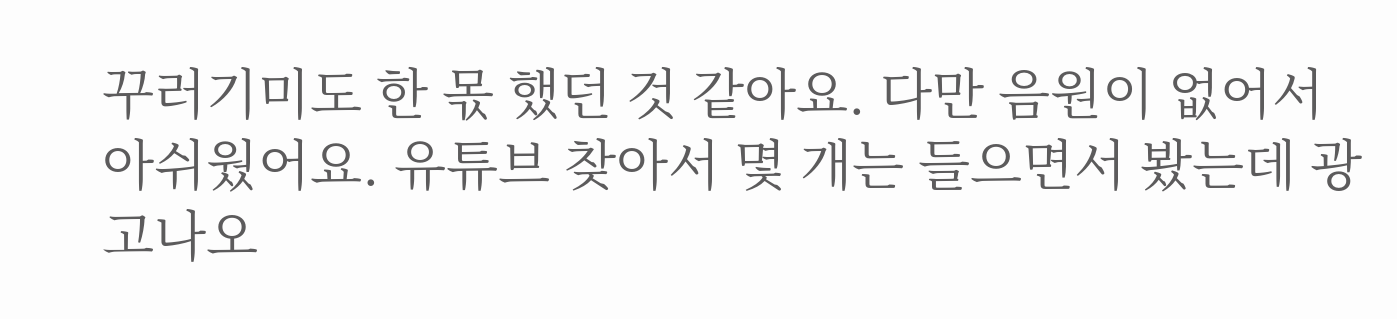꾸러기미도 한 몫 했던 것 같아요. 다만 음원이 없어서 아쉬웠어요. 유튜브 찾아서 몇 개는 들으면서 봤는데 광고나오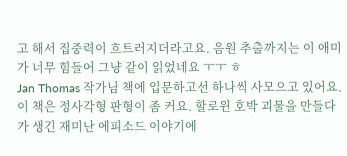고 해서 집중력이 흐트러지더라고요. 음원 추출까지는 이 애미가 너무 힘들어 그냥 같이 읽었네요 ㅜㅜ ㅎ
Jan Thomas 작가님 책에 입문하고선 하나씩 사모으고 있어요. 이 책은 정사각형 판형이 좀 커요. 할로윈 호박 괴물을 만들다가 생긴 재미난 에피소드 이야기에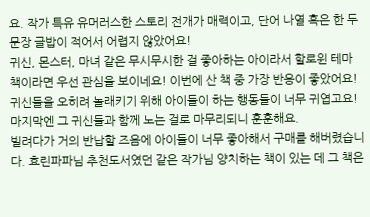요. 작가 특유 유머러스한 스토리 전개가 매력이고, 단어 나열 혹은 한 두 문장 글밥이 적어서 어렵지 않았어요!
귀신, 몬스터, 마녀 같은 무시무시한 걸 좋아하는 아이라서 할로윈 테마 책이라면 우선 관심을 보이네요! 이번에 산 책 중 가장 반응이 좋았어요! 귀신들을 오히려 놀래키기 위해 아이들이 하는 행동들이 너무 귀엽고요! 마지막엔 그 귀신들과 함께 노는 걸로 마무리되니 훈훈해요.
빌려다가 거의 반납할 즈음에 아이들이 너무 좋아해서 구매를 해버렸습니다. 효린파파님 추천도서였던 같은 작가님 양치하는 책이 있는 데 그 책은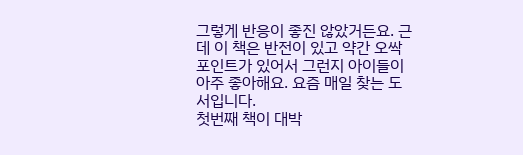그렇게 반응이 좋진 않았거든요. 근데 이 책은 반전이 있고 약간 오싹 포인트가 있어서 그런지 아이들이 아주 좋아해요. 요즘 매일 찾는 도서입니다.
첫번째 책이 대박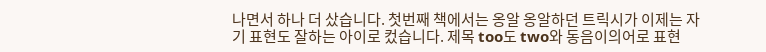나면서 하나 더 샀습니다. 첫번째 책에서는 옹알 옹알하던 트릭시가 이제는 자기 표현도 잘하는 아이로 컸습니다. 제목 too도 two와 동음이의어로 표현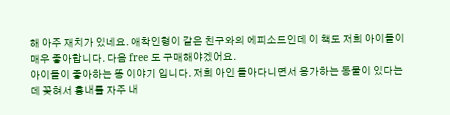해 아주 재치가 있네요. 애착인형이 같은 친구와의 에피소드인데 이 책도 저희 아이들이 매우 좋아합니다. 다음 free 도 구매해야겠어요.
아이들이 좋아하는 똥 이야기 입니다. 저희 아인 돌아다니면서 응가하는 동물이 있다는 데 꽂혀서 흉내를 자주 내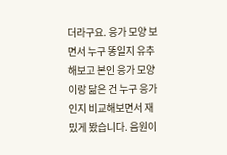더라구요. 응가 모양 보면서 누구 똥일지 유추해보고 본인 응가 모양이랑 닮은 건 누구 응가인지 비교해보면서 재밌게 봤습니다. 음원이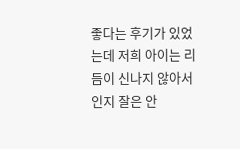좋다는 후기가 있었는데 저희 아이는 리듬이 신나지 않아서인지 잘은 안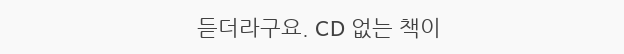듣더라구요. CD 없는 책이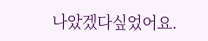나았겠다싶었어요.